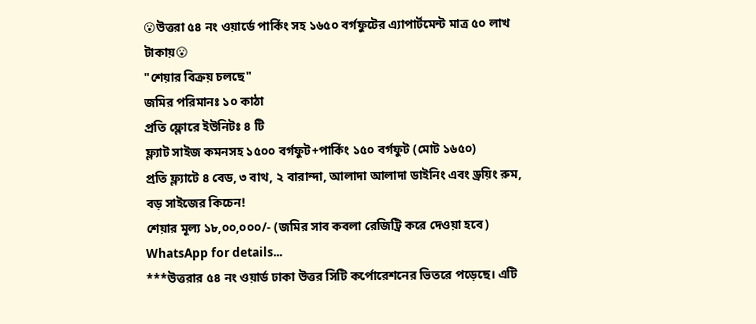😮উত্তরা ৫৪ নং ওয়ার্ডে পার্কিং সহ ১৬৫০ বর্গফুটের এ্যাপার্টমেন্ট মাত্র ৫০ লাখ টাকায়😮
"শেয়ার বিক্রয় চলছে"
জমির পরিমানঃ ১০ কাঠা
প্রতি ফ্লোরে ইউনিটঃ ৪ টি
ফ্ল্যাট সাইজ কমনসহ ১৫০০ বর্গফুট+পার্কিং ১৫০ বর্গফুট (মোট ১৬৫০)
প্রতি ফ্ল্যাটে ৪ বেড, ৩ বাথ, ২ বারান্দা, আলাদা আলাদা ডাইনিং এবং ড্রয়িং রুম,
বড় সাইজের কিচেন!
শেয়ার মূল্য ১৮,০০,০০০/- (জমির সাব কবলা রেজিট্রি করে দেওয়া হবে)
WhatsApp for details...
***উত্তরার ৫৪ নং ওয়ার্ড ঢাকা উত্তর সিটি কর্পোরেশনের ভিতরে পড়েছে। এটি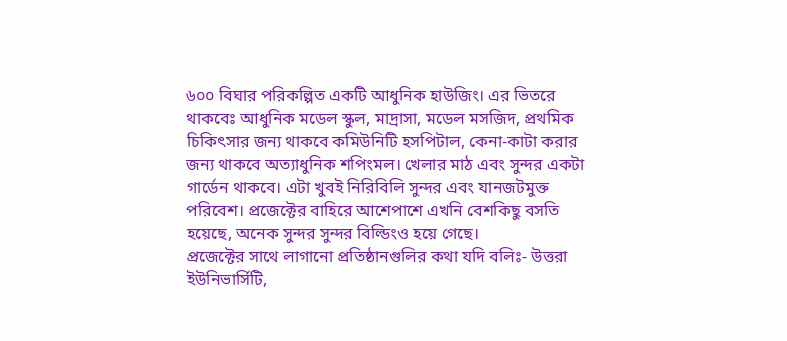৬০০ বিঘার পরিকল্পিত একটি আধুনিক হাউজিং। এর ভিতরে থাকবেঃ আধুনিক মডেল স্কুল, মাদ্রাসা, মডেল মসজিদ, প্রথমিক চিকিৎসার জন্য থাকবে কমিউনিটি হসপিটাল, কেনা-কাটা করার জন্য থাকবে অত্যাধুনিক শপিংমল। খেলার মাঠ এবং সুন্দর একটা গার্ডেন থাকবে। এটা খুবই নিরিবিলি সুন্দর এবং যানজটমুক্ত পরিবেশ। প্রজেক্টের বাহিরে আশেপাশে এখনি বেশকিছু বসতি হয়েছে, অনেক সুন্দর সুন্দর বিল্ডিংও হয়ে গেছে।
প্রজেক্টের সাথে লাগানো প্রতিষ্ঠানগুলির কথা যদি বলিঃ- উত্তরা ইউনিভার্সিটি,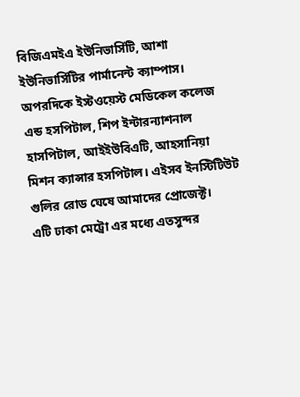বিজিএমইএ ইউনিভার্সিটি, আশা ইউনিভার্সিটির পার্মানেন্ট ক্যাম্পাস। অপরদিকে ইস্টওয়েস্ট মেডিকেল কলেজ এন্ড হসপিটাল, শিপ ইন্টারন্যাশনাল হাসপিটাল, আইইউবিএটি, আহসানিয়া মিশন ক্যান্সার হসপিটাল। এইসব ইনস্টিটিউট গুলির রোড ঘেষে আমাদের প্রোজেক্ট।
এটি ঢাকা মেট্রো এর মধ্যে এতসুন্দর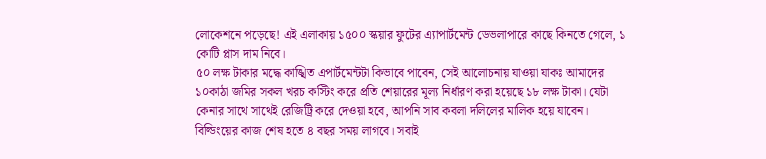লোকেশনে পড়েছে! এই এলাকায় ১৫০০ স্কয়ার ফুটের এ্যাপার্টমেন্ট ডেভলাপারে কাছে কিনতে গেলে, ১ কোটি প্লাস দাম নিবে।
৫০ লক্ষ টাকার মদ্ধে কাঙ্খিত এপার্টমেন্টটা কিভাবে পাবেন, সেই আলোচনায় যাওয়া যাকঃ আমাদের ১০কাঠা জমির সকল খরচ কস্টিং করে প্রতি শেয়ারের মূল্য নির্ধারণ করা হয়েছে ১৮ লক্ষ টাকা। যেটা কেনার সাথে সাথেই রেজিট্রি করে দেওয়া হবে, আপনি সাব কবলা দলিলের মালিক হয়ে যাবেন। বিল্ডিংয়ের কাজ শেষ হতে ৪ বছর সময় লাগবে। সবাই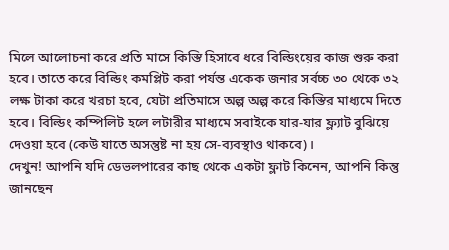মিলে আলোচনা করে প্রতি মাসে কিস্তি হিসাবে ধরে বিল্ডিংয়ের কাজ শুরু করা হবে। তাতে করে বিল্ডিং কমপ্লিট করা পর্যন্ত একেক জনার সর্বচ্চ ৩০ থেকে ৩২ লক্ষ টাকা করে খরচা হবে, যেটা প্রতিমাসে অল্প অল্প করে কিস্তির মাধ্যমে দিতে হবে। বিল্ডিং কম্পিলিট হলে লটারীর মাধ্যমে সবাইকে যার-যার ফ্ল্যাট বুঝিয়ে দেওয়া হবে (কেউ যাতে অসন্তুষ্ট না হয় সে-ব্যবস্থাও থাকবে)।
দেখুন! আপনি যদি ডেভলপারের কাছ থেকে একটা ফ্লাট কিনেন, আপনি কিন্তু জানছেন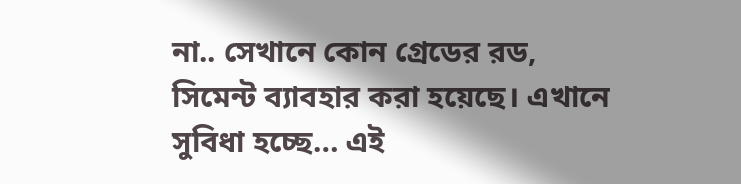না.. সেখানে কোন গ্রেডের রড, সিমেন্ট ব্যাবহার করা হয়েছে। এখানে সুবিধা হচ্ছে… এই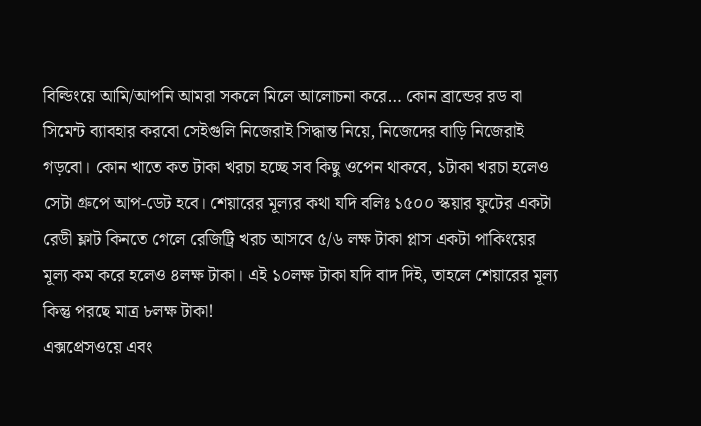বিল্ডিংয়ে আমি/আপনি আমরা সকলে মিলে আলোচনা করে… কোন ব্রান্ডের রড বা সিমেন্ট ব্যাবহার করবো সেইগুলি নিজেরাই সিদ্ধান্ত নিয়ে, নিজেদের বাড়ি নিজেরাই গড়বো। কোন খাতে কত টাকা খরচা হচ্ছে সব কিছু ওপেন থাকবে, ১টাকা খরচা হলেও সেটা গ্রুপে আপ-ডেট হবে। শেয়ারের মূল্যর কথা যদি বলিঃ ১৫০০ স্কয়ার ফুটের একটা রেডী ফ্লাট কিনতে গেলে রেজিট্রি খরচ আসবে ৫/৬ লক্ষ টাকা প্লাস একটা পাকিংয়ের মূল্য কম করে হলেও ৪লক্ষ টাকা। এই ১০লক্ষ টাকা যদি বাদ দিই, তাহলে শেয়ারের মূল্য কিন্তু পরছে মাত্র ৮লক্ষ টাকা!
এক্সপ্রেসওয়ে এবং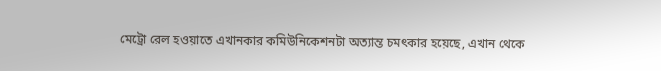মেট্রো রেল হওয়াতে এখানকার কমিউনিকেশনটা অত্যান্ত চমৎকার হয়েছে, এখান থেকে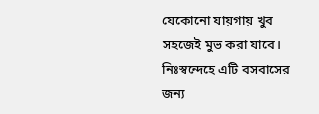যেকোনো যায়গায় খুব সহজেই মুভ করা যাবে।
নিঃস্বন্দেহে এটি বসবাসের জন্য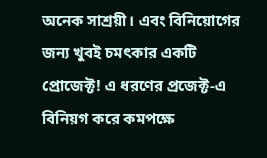অনেক সাশ্রয়ী। এবং বিনিয়োগের জন্য খুবই চমৎকার একটি প্রোজেক্ট! এ ধরণের প্রজেক্ট-এ বিনিয়গ করে কমপক্ষে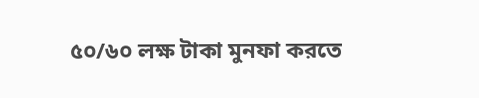৫০/৬০ লক্ষ টাকা মুনফা করতে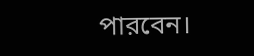পারবেন।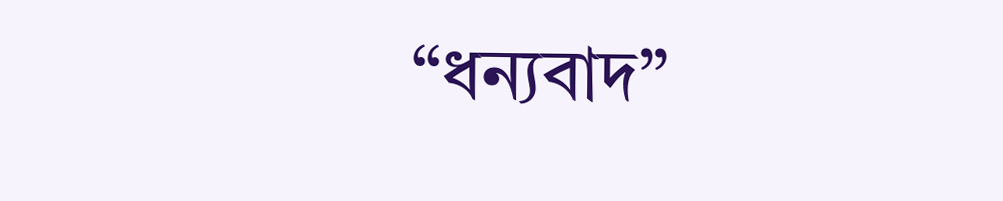“ধন্যবাদ”